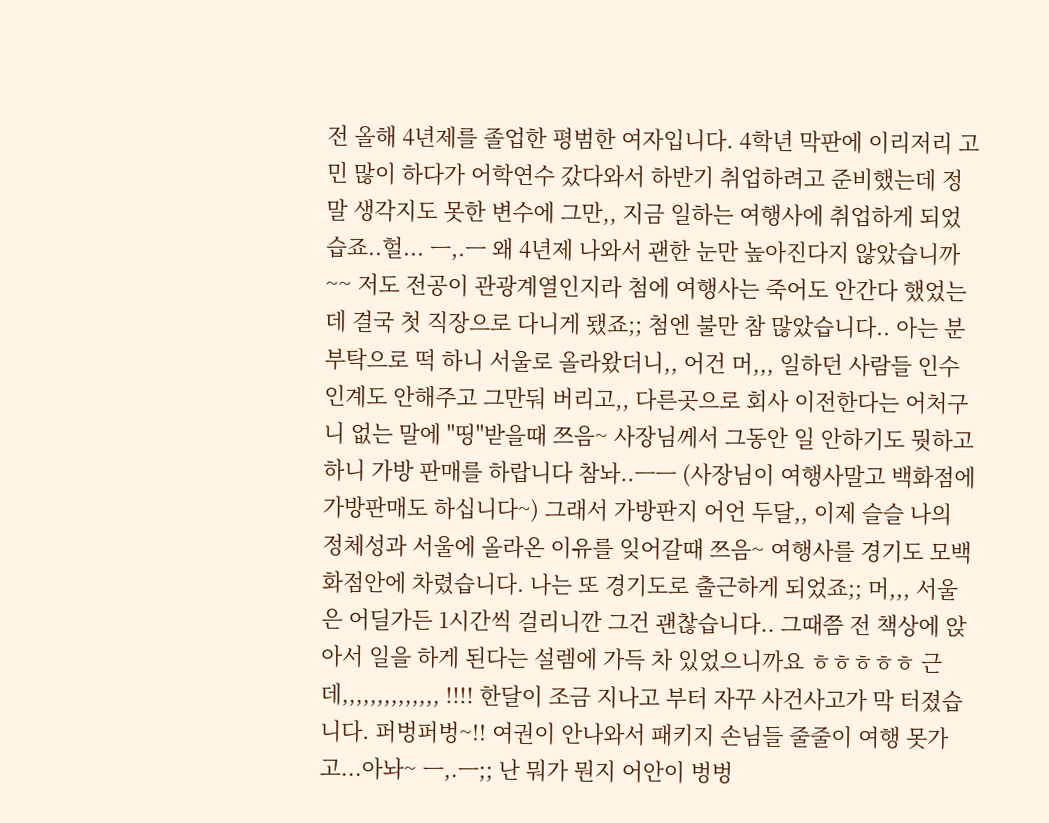전 올해 4년제를 졸업한 평범한 여자입니다. 4학년 막판에 이리저리 고민 많이 하다가 어학연수 갔다와서 하반기 취업하려고 준비했는데 정말 생각지도 못한 변수에 그만,, 지금 일하는 여행사에 취업하게 되었습죠..헐... ㅡ,.ㅡ 왜 4년제 나와서 괜한 눈만 높아진다지 않았습니까~~ 저도 전공이 관광계열인지라 첨에 여행사는 죽어도 안간다 했었는데 결국 첫 직장으로 다니게 됐죠;; 첨엔 불만 참 많았습니다.. 아는 분 부탁으로 떡 하니 서울로 올라왔더니,, 어건 머,,, 일하던 사람들 인수인계도 안해주고 그만둬 버리고,, 다른곳으로 회사 이전한다는 어처구니 없는 말에 "띵"받을때 쯔음~ 사장님께서 그동안 일 안하기도 뭣하고 하니 가방 판매를 하랍니다 참놔..ㅡㅡ (사장님이 여행사말고 백화점에 가방판매도 하십니다~) 그래서 가방판지 어언 두달,, 이제 슬슬 나의 정체성과 서울에 올라온 이유를 잊어갈때 쯔음~ 여행사를 경기도 모백화점안에 차렸습니다. 나는 또 경기도로 출근하게 되었죠;; 머,,, 서울은 어딜가든 1시간씩 걸리니깐 그건 괜찮습니다.. 그때쯤 전 책상에 앉아서 일을 하게 된다는 설렘에 가득 차 있었으니까요 ㅎㅎㅎㅎㅎ 근데,,,,,,,,,,,,,, !!!! 한달이 조금 지나고 부터 자꾸 사건사고가 막 터졌습니다. 퍼벙퍼벙~!! 여권이 안나와서 패키지 손님들 줄줄이 여행 못가고...아놔~ ㅡ,.ㅡ;; 난 뭐가 뭔지 어안이 벙벙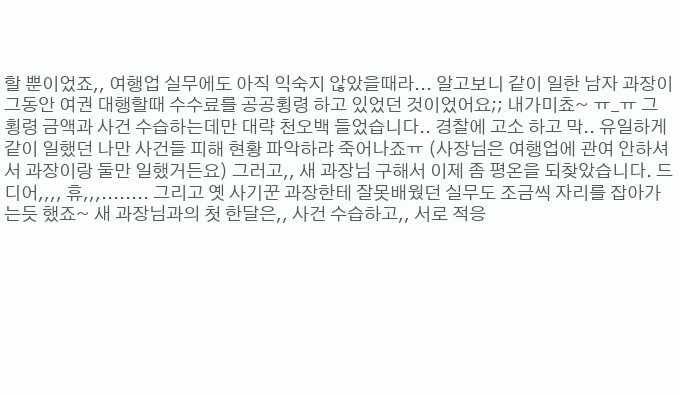할 뿐이었죠,, 여행업 실무에도 아직 익숙지 않았을때라... 알고보니 같이 일한 남자 과장이 그동안 여권 대행할때 수수료를 공공횡령 하고 있었던 것이었어요;; 내가미쵸~ ㅠ_ㅠ 그 횡령 금액과 사건 수습하는데만 대략 천오백 들었습니다.. 경찰에 고소 하고 막.. 유일하게 같이 일했던 나만 사건들 피해 현황 파악하랴 죽어나죠ㅠ (사장님은 여행업에 관여 안하셔서 과장이랑 둘만 일했거든요) 그러고,, 새 과장님 구해서 이제 좀 평온을 되찾았습니다. 드디어,,,, 휴,,,........ 그리고 옛 사기꾼 과장한테 잘못배웠던 실무도 조금씩 자리를 잡아가는듯 했죠~ 새 과장님과의 첫 한달은,, 사건 수습하고,, 서로 적응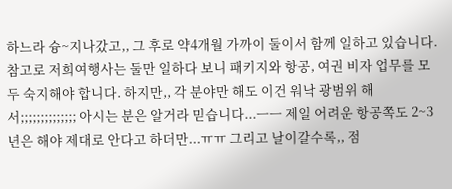하느라 슝~지나갔고,, 그 후로 약4개월 가까이 둘이서 함께 일하고 있습니다. 참고로 저희여행사는 둘만 일하다 보니 패키지와 항공, 여권 비자 업무를 모두 숙지해야 합니다. 하지만,, 각 분야만 해도 이건 워낙 광범위 해서;;;;;;;;;;;;;; 아시는 분은 알거라 믿습니다...ㅡㅡ 제일 어려운 항공쪽도 2~3년은 해야 제대로 안다고 하더만...ㅠㅠ 그리고 날이갈수록,, 점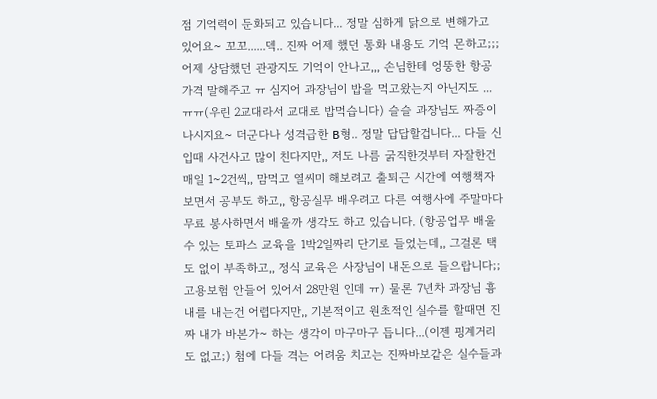점 기억력이 둔화되고 있습니다... 정말 심하게 닭으로 변해가고 있어요~ 꼬꼬......덱.. 진짜 어제 했던 통화 내용도 기억 몬하고;;; 어제 상담했던 관광지도 기억이 안나고,,, 손님한테 엉뚱한 항공가격 말해주고 ㅠ 심지어 과장님이 밥을 먹고왔는지 아닌지도 ... ㅠㅠ(우린 2교대라서 교대로 밥먹습니다) 슬슬 과장님도 짜증이 나시지요~ 더군다나 성격급한 B형.. 정말 답답할겁니다... 다들 신입때 사건사고 많이 친다지만,, 저도 나름 굵직한것부터 자잘한건 매일 1~2건씩,, 맘먹고 열씨미 해보려고 출퇴근 시간에 여행책자 보면서 공부도 하고,, 항공실무 배우려고 다른 여행사에 주말마다 무료 봉사하면서 배울까 생각도 하고 있습니다. (항공업무 배울 수 있는 토파스 교육을 1박2일짜리 단기로 들었는데,, 그걸론 택도 없이 부족하고,, 정식 교육은 사장님이 내돈으로 들으랍니다;; 고용보험 안들어 있어서 28만원 인데 ㅠ) 물론 7년차 과장님 흉내를 내는건 어렵다지만,, 기본적이고 원초적인 실수를 할때면 진짜 내가 바본가~ 하는 생각이 마구마구 듭니다...(이젠 핑계거리도 없고;) 첨에 다들 격는 어려움 치고는 진짜바보같은 실수들과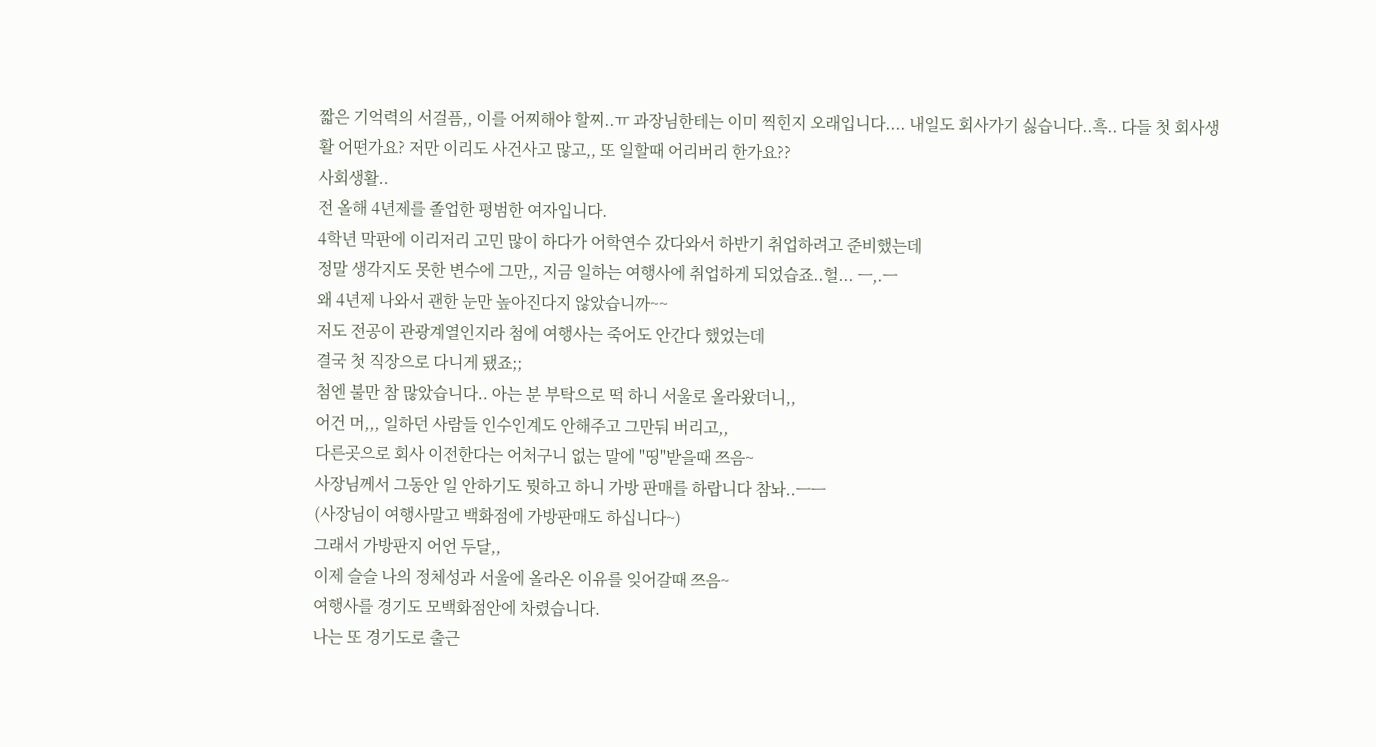짧은 기억력의 서걸픔,, 이를 어찌해야 할찌..ㅠ 과장님한테는 이미 찍힌지 오래입니다.... 내일도 회사가기 싫습니다..흑.. 다들 첫 회사생활 어떤가요? 저만 이리도 사건사고 많고,, 또 일할때 어리버리 한가요??
사회생활..
전 올해 4년제를 졸업한 평범한 여자입니다.
4학년 막판에 이리저리 고민 많이 하다가 어학연수 갔다와서 하반기 취업하려고 준비했는데
정말 생각지도 못한 변수에 그만,, 지금 일하는 여행사에 취업하게 되었습죠..헐... ㅡ,.ㅡ
왜 4년제 나와서 괜한 눈만 높아진다지 않았습니까~~
저도 전공이 관광계열인지라 첨에 여행사는 죽어도 안간다 했었는데
결국 첫 직장으로 다니게 됐죠;;
첨엔 불만 참 많았습니다.. 아는 분 부탁으로 떡 하니 서울로 올라왔더니,,
어건 머,,, 일하던 사람들 인수인계도 안해주고 그만둬 버리고,,
다른곳으로 회사 이전한다는 어처구니 없는 말에 "띵"받을때 쯔음~
사장님께서 그동안 일 안하기도 뭣하고 하니 가방 판매를 하랍니다 참놔..ㅡㅡ
(사장님이 여행사말고 백화점에 가방판매도 하십니다~)
그래서 가방판지 어언 두달,,
이제 슬슬 나의 정체성과 서울에 올라온 이유를 잊어갈때 쯔음~
여행사를 경기도 모백화점안에 차렸습니다.
나는 또 경기도로 출근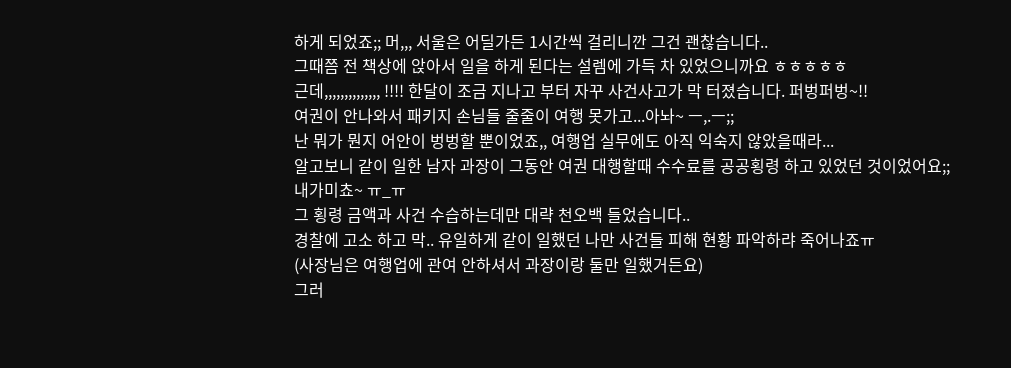하게 되었죠;; 머,,, 서울은 어딜가든 1시간씩 걸리니깐 그건 괜찮습니다..
그때쯤 전 책상에 앉아서 일을 하게 된다는 설렘에 가득 차 있었으니까요 ㅎㅎㅎㅎㅎ
근데,,,,,,,,,,,,,, !!!! 한달이 조금 지나고 부터 자꾸 사건사고가 막 터졌습니다. 퍼벙퍼벙~!!
여권이 안나와서 패키지 손님들 줄줄이 여행 못가고...아놔~ ㅡ,.ㅡ;;
난 뭐가 뭔지 어안이 벙벙할 뿐이었죠,, 여행업 실무에도 아직 익숙지 않았을때라...
알고보니 같이 일한 남자 과장이 그동안 여권 대행할때 수수료를 공공횡령 하고 있었던 것이었어요;;
내가미쵸~ ㅠ_ㅠ
그 횡령 금액과 사건 수습하는데만 대략 천오백 들었습니다..
경찰에 고소 하고 막.. 유일하게 같이 일했던 나만 사건들 피해 현황 파악하랴 죽어나죠ㅠ
(사장님은 여행업에 관여 안하셔서 과장이랑 둘만 일했거든요)
그러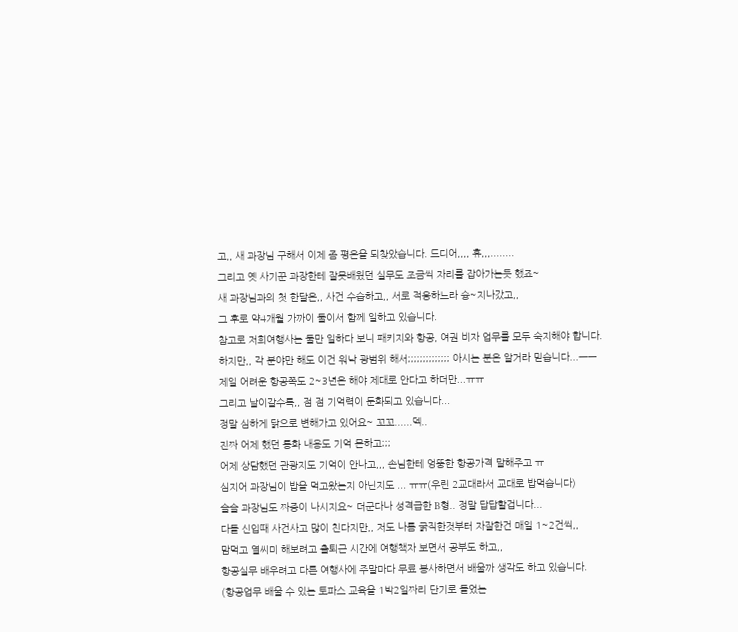고,, 새 과장님 구해서 이제 좀 평온을 되찾았습니다. 드디어,,,, 휴,,,........
그리고 옛 사기꾼 과장한테 잘못배웠던 실무도 조금씩 자리를 잡아가는듯 했죠~
새 과장님과의 첫 한달은,, 사건 수습하고,, 서로 적응하느라 슝~지나갔고,,
그 후로 약4개월 가까이 둘이서 함께 일하고 있습니다.
참고로 저희여행사는 둘만 일하다 보니 패키지와 항공, 여권 비자 업무를 모두 숙지해야 합니다.
하지만,, 각 분야만 해도 이건 워낙 광범위 해서;;;;;;;;;;;;;; 아시는 분은 알거라 믿습니다...ㅡㅡ
제일 어려운 항공쪽도 2~3년은 해야 제대로 안다고 하더만...ㅠㅠ
그리고 날이갈수록,, 점 점 기억력이 둔화되고 있습니다...
정말 심하게 닭으로 변해가고 있어요~ 꼬꼬......덱..
진짜 어제 했던 통화 내용도 기억 몬하고;;;
어제 상담했던 관광지도 기억이 안나고,,, 손님한테 엉뚱한 항공가격 말해주고 ㅠ
심지어 과장님이 밥을 먹고왔는지 아닌지도 ... ㅠㅠ(우린 2교대라서 교대로 밥먹습니다)
슬슬 과장님도 짜증이 나시지요~ 더군다나 성격급한 B형.. 정말 답답할겁니다...
다들 신입때 사건사고 많이 친다지만,, 저도 나름 굵직한것부터 자잘한건 매일 1~2건씩,,
맘먹고 열씨미 해보려고 출퇴근 시간에 여행책자 보면서 공부도 하고,,
항공실무 배우려고 다른 여행사에 주말마다 무료 봉사하면서 배울까 생각도 하고 있습니다.
(항공업무 배울 수 있는 토파스 교육을 1박2일짜리 단기로 들었는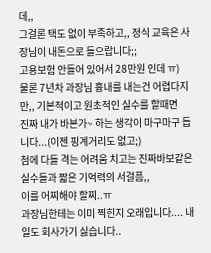데,,
그걸론 택도 없이 부족하고,, 정식 교육은 사장님이 내돈으로 들으랍니다;;
고용보험 안들어 있어서 28만원 인데 ㅠ)
물론 7년차 과장님 흉내를 내는건 어렵다지만,, 기본적이고 원초적인 실수를 할때면
진짜 내가 바본가~ 하는 생각이 마구마구 듭니다...(이젠 핑계거리도 없고;)
첨에 다들 격는 어려움 치고는 진짜바보같은 실수들과 짧은 기억력의 서걸픔,,
이를 어찌해야 할찌..ㅠ
과장님한테는 이미 찍힌지 오래입니다.... 내일도 회사가기 싫습니다..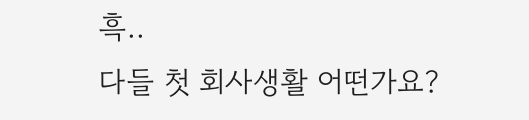흑..
다들 첫 회사생활 어떤가요?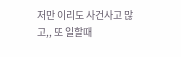저만 이리도 사건사고 많고,, 또 일할때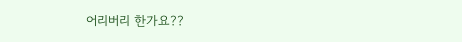어리버리 한가요??